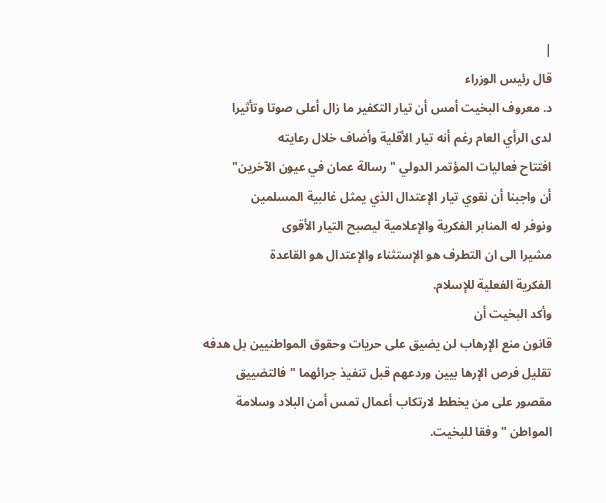|
قال رئيس الوزراء
د. معروف البخيت أمس أن تيار التكفير ما زال أعلى صوتا وتأثيرا
لدى الرأي العام رغم أنه تيار الأقلية وأضاف خلال رعايته
افتتاح فعاليات المؤتمر الدولي "رسالة عمان في عيون الآخرين"
أن واجبنا أن نقوي تيار الإعتدال الذي يمثل غالبية المسلمين
ونوفر له المنابر الفكرية والإعلامية ليصبح التيار الأقوى
مشيرا الى ان التطرف هو الإستثناء والإعتدال هو القاعدة
الفكرية الفعلية للإسلام.
وأكد البخيت أن
قانون منع الإرهاب لن يضيق على حريات وحقوق المواطنيين بل هدفه
تقليل فرص الإرها بيين وردعهم قبل تنفيذ جرائهما " فالتضييق
مقصور على من يخطط لارتكاب أعمال تمس أمن البلاد وسلامة
المواطن " وفقا للبخيت.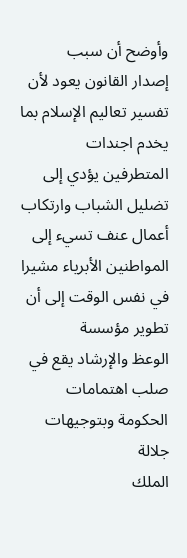وأوضح أن سبب
إصدار القانون يعود لأن تفسير تعاليم الإسلام بما يخدم اجندات
المتطرفين يؤدي إلى تضليل الشباب وارتكاب أعمال عنف تسيء إلى
المواطنين الأبرياء مشيرا في نفس الوقت إلى أن تطوير مؤسسة
الوعظ والإرشاد يقع في صلب اهتمامات الحكومة وبتوجيهات جلالة
الملك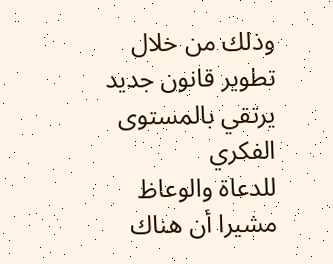وذلك من خلال تطوير قانون جديد يرتقي بالمستوى الفكري
للدعاة والوعاظ مشيرا أن هناك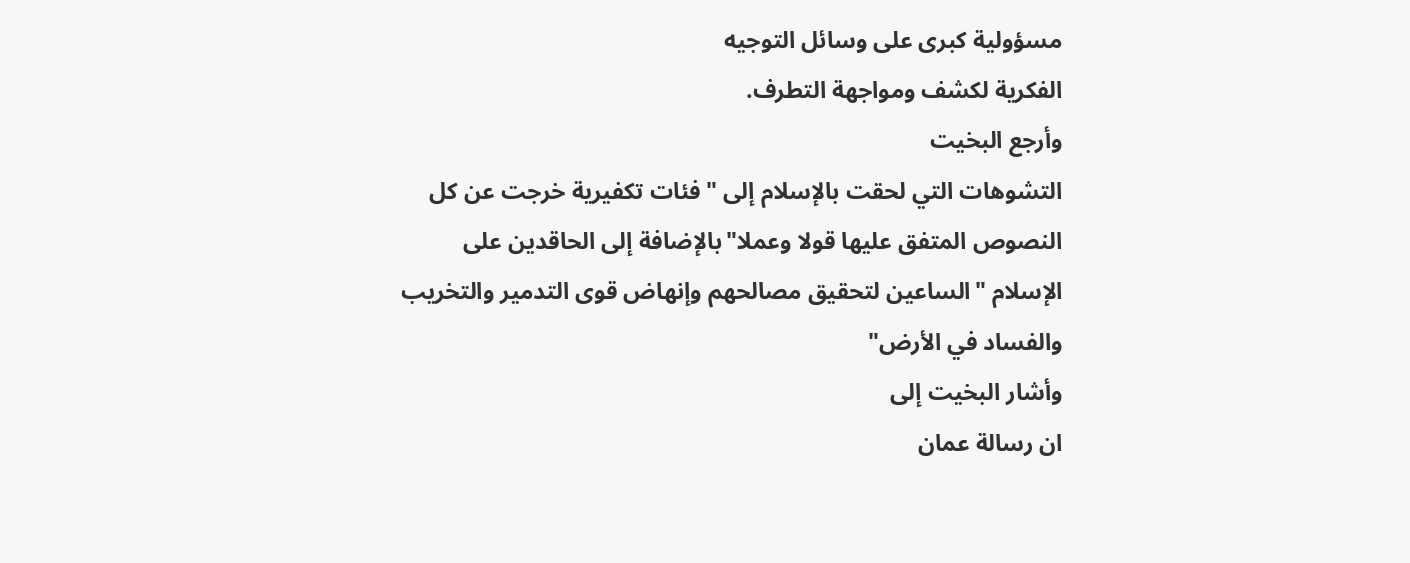مسؤولية كبرى على وسائل التوجيه
الفكرية لكشف ومواجهة التطرف.
وأرجع البخيت
التشوهات التي لحقت بالإسلام إلى "فئات تكفيرية خرجت عن كل
النصوص المتفق عليها قولا وعملا"بالإضافة إلى الحاقدين على
الإسلام "الساعين لتحقيق مصالحهم وإنهاض قوى التدمير والتخريب
والفساد في الأرض"
وأشار البخيت إلى
ان رسالة عمان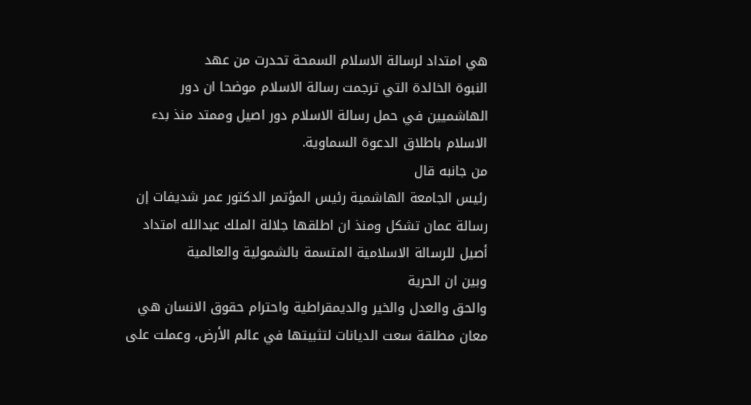هي امتداد لرسالة الاسلام السمحة تحدرت من عهد
النبوة الخالدة التي ترجمت رسالة الاسلام موضحا ان دور
الهاشميين في حمل رسالة الاسلام دور اصيل وممتد منذ بدء
الاسلام باطلاق الدعوة السماوية.
من جانبه قال
رئيس الجامعة الهاشمية رئيس المؤتمر الدكتور عمر شديفات إن
رسالة عمان تشكل ومنذ ان اطلقها جلالة الملك عبدالله امتداد
أصيل للرسالة الاسلامية المتسمة بالشمولية والعالمية
وبين ان الحرية
والحق والعدل والخير والديمقراطية واحترام حقوق الانسان هي
معان مطلقة سعت الديانات لتثبيتها في عالم الأرض، وعملت على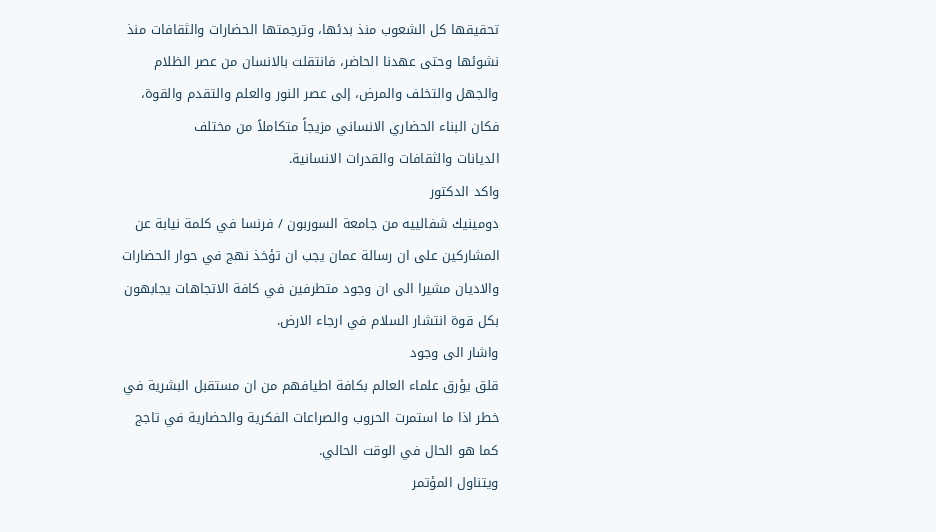تحقيقها كل الشعوب منذ بدئها، وترجمتها الحضارات والثقافات منذ
نشوئها وحتى عهدنا الحاضر، فانتقلت بالانسان من عصر الظلام
والجهل والتخلف والمرض، إلى عصر النور والعلم والتقدم والقوة،
فكان البناء الحضاري الانساني مزيجاً متكاملاً من مختلف
الديانات والثقافات والقدرات الانسانية.
واكد الدكتور
دومينيك شفالييه من جامعة السوربون / فرنسا في كلمة نيابة عن
المشاركين على ان رسالة عمان يجب ان تؤخذ نهج في حوار الحضارات
والاديان مشيرا الى ان وجود متطرفين في كافة الاتجاهات يجابهون
بكل قوة انتشار السلام في ارجاء الارض.
واشار الى وجود
قلق يؤرق علماء العالم بكافة اطيافهم من ان مستقبل البشرية في
خطر اذا ما استمرت الحروب والصراعات الفكرية والحضارية في تاجج
كما هو الحال في الوقت الحالي.
ويتناول المؤتمر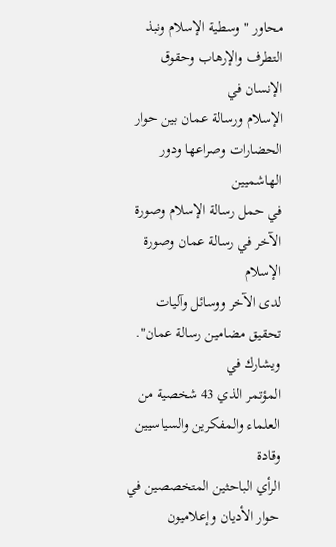محاور "وسطية الإسلام ونبذ التطرف والإرهاب وحقوق الإنسان في
الإسلام ورسالة عمان بين حوار الحضارات وصراعها ودور الهاشميين
في حمل رسالة الإسلام وصورة الآخر في رسالة عمان وصورة الإسلام
لدى الآخر ووسائل وآليات تحقيق مضامين رسالة عمان".
ويشارك في
المؤتمر الذي 43 شخصية من العلماء والمفكرين والسياسيين وقادة
الرأي الباحثين المتخصصين في حوار الأديان وإعلاميون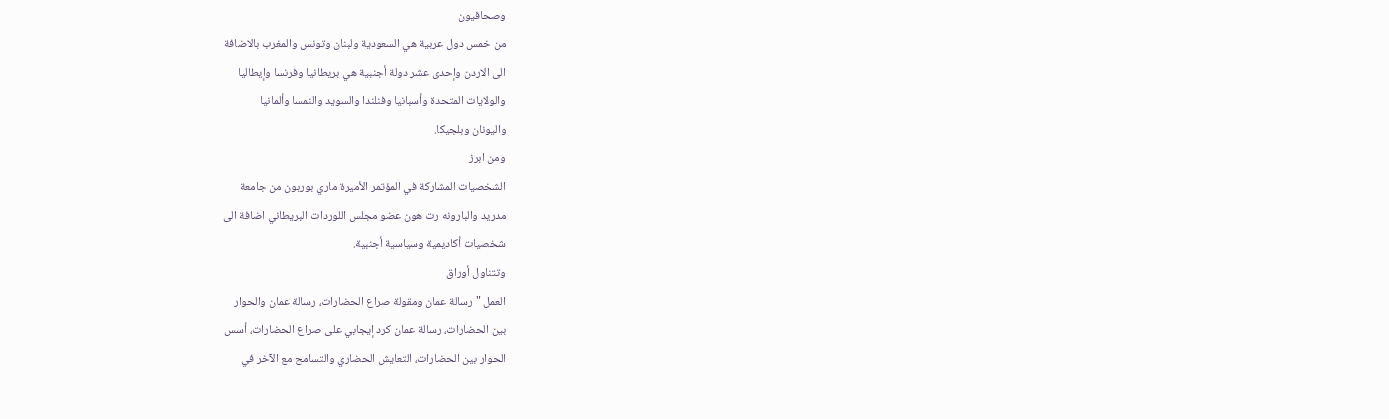وصحافيون
من خمس دول عربية هي السعودية ولبنان وتونس والمغرب بالاضافة
الى الاردن وإحدى عشر دولة أجنبية هي بريطانيا وفرنسا وإيطاليا
والولايات المتحدة وأسبانيا وفنلندا والسويد والنمسا وألمانيا
واليونان وبلجيكا.
ومن ابرز
الشخصيات المشاركة في المؤتمر الأميرة ماري بوربون من جامعة
مدريد والبارونه رت هون عضو مجلس اللوردات البريطاني اضافة الى
شخصيات أكاديمية وسياسية أجنبية.
وتتناول أوراق
العمل "رسالة عمان ومقولة صراع الحضارات، رسالة عمان والحوار
بين الحضارات، رسالة عمان كرد إيجابي على صراع الحضارات، أسس
الحوار بين الحضارات، التعايش الحضاري والتسامح مع الآخر في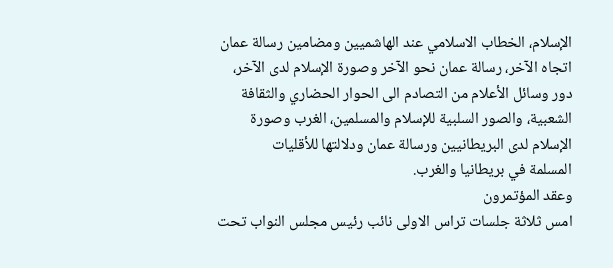الإسلام، الخطاب الاسلامي عند الهاشميين ومضامين رسالة عمان
اتجاه الآخر، رسالة عمان نحو الآخر وصورة الإسلام لدى الآخر،
دور وسائل الأعلام من التصادم الى الحوار الحضاري والثقافة
الشعبية، والصور السلبية للإسلام والمسلمين، الغرب وصورة
الإسلام لدى البريطانيين ورسالة عمان ودلالتها للأقليات
المسلمة في بريطانيا والغرب.
وعقد المؤتمرون
امس ثلاثة جلسات تراس الاولى نائب رئيس مجلس النواب تحت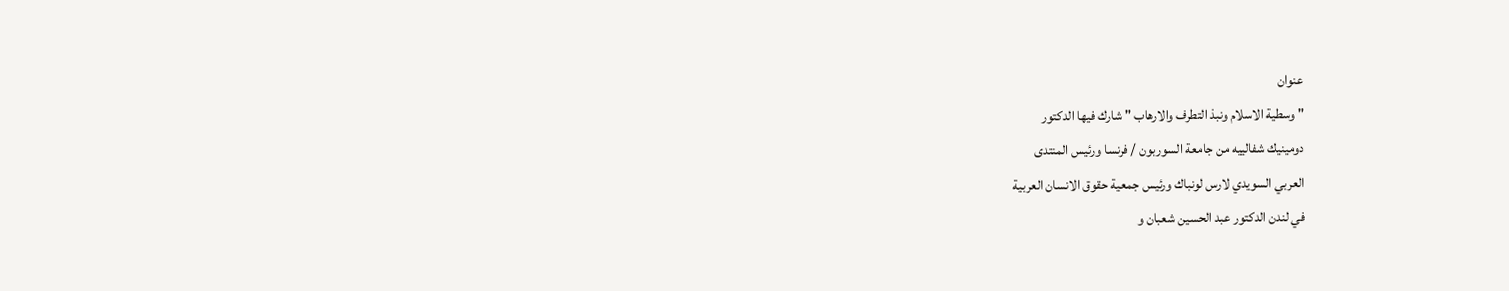عنوان
" وسطية الاسلام ونبذ التطرف والارهاب " شارك فيها الدكتور
دومينيك شفالييه من جامعة السوربون / فرنسا ورئيس المنتدى
العربي السويدي لارس لونباك ورئيس جمعية حقوق الانسان العربية
في لندن الدكتور عبد الحسين شعبان و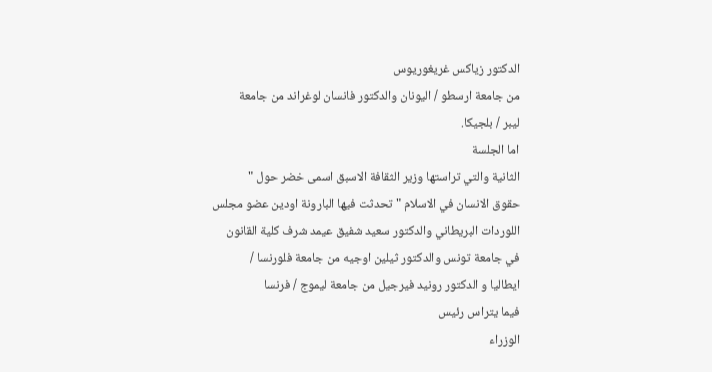الدكتور زياكس غريغوريوس
من جامعة ارسطو / اليونان والدكتور فانسان لوغراند من جامعة
ليبر / بلجيكا.
اما الجلسة
الثانية والتي تراستها وزير الثقافة الاسبق اسمى خضر حول "
حقوق الانسان في الاسلام " تحدثت فيها البارونة اودين عضو مجلس
اللوردات البريطاني والدكتور سعيد شفيق عيمد شرف كلية القانون
في جامعة تونس والدكتور ثيلين اوجيه من جامعة فلورنسا /
ايطاليا و الدكتور رونيد فيرجيل من جامعة ليموج / فرنسا
فيما يتراس رئيس
الوزراء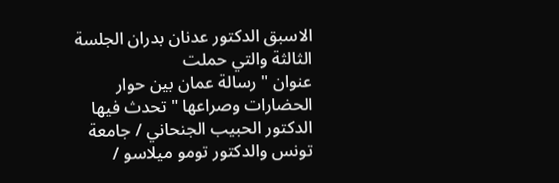الاسبق الدكتور عدنان بدران الجلسة الثالثة والتي حملت
عنوان " رسالة عمان بين حوار الحضارات وصراعها " تحدث فيها
الدكتور الحبيب الجنحاني / جامعة تونس والدكتور تومو ميلاسو /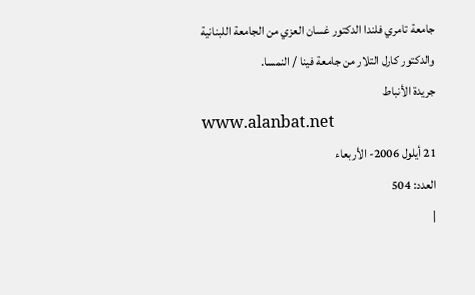جامعة تامري فلندا الدكتور غسان العزي من الجامعة اللبنانية
والدكتور كارل التلار من جامعة فينا / النمسا.
جريدة الأنباط
www.alanbat.net
21 أيلول 2006- الأربعاء
العدد: 504
|